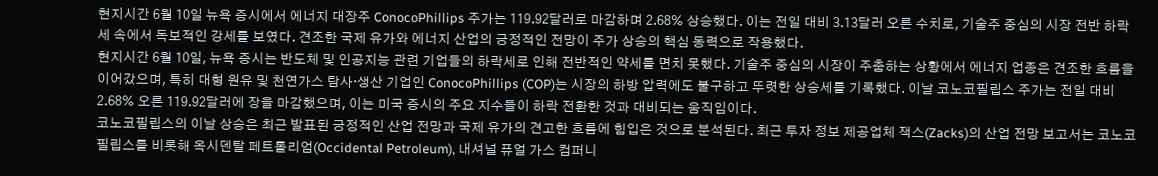현지시간 6월 10일 뉴욕 증시에서 에너지 대장주 ConocoPhillips 주가는 119.92달러로 마감하며 2.68% 상승했다. 이는 전일 대비 3.13달러 오른 수치로, 기술주 중심의 시장 전반 하락세 속에서 독보적인 강세를 보였다. 견조한 국제 유가와 에너지 산업의 긍정적인 전망이 주가 상승의 핵심 동력으로 작용했다.
현지시간 6월 10일, 뉴욕 증시는 반도체 및 인공지능 관련 기업들의 하락세로 인해 전반적인 약세를 면치 못했다. 기술주 중심의 시장이 주춤하는 상황에서 에너지 업종은 견조한 흐름을 이어갔으며, 특히 대형 원유 및 천연가스 탐사·생산 기업인 ConocoPhillips (COP)는 시장의 하방 압력에도 불구하고 뚜렷한 상승세를 기록했다. 이날 코노코필립스 주가는 전일 대비 2.68% 오른 119.92달러에 장을 마감했으며, 이는 미국 증시의 주요 지수들이 하락 전환한 것과 대비되는 움직임이다.
코노코필립스의 이날 상승은 최근 발표된 긍정적인 산업 전망과 국제 유가의 견고한 흐름에 힘입은 것으로 분석된다. 최근 투자 정보 제공업체 잭스(Zacks)의 산업 전망 보고서는 코노코필립스를 비롯해 옥시덴탈 페트롤리엄(Occidental Petroleum), 내셔널 퓨얼 가스 컴퍼니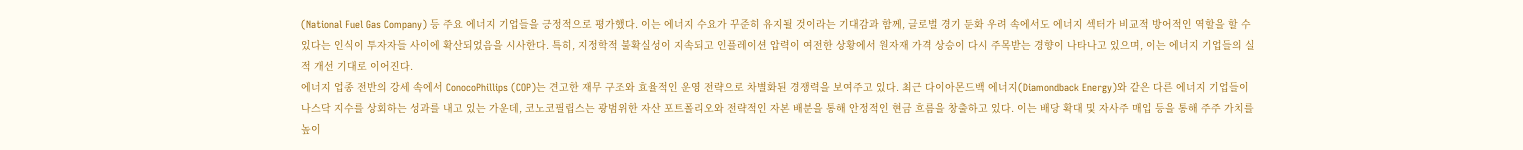(National Fuel Gas Company) 등 주요 에너지 기업들을 긍정적으로 평가했다. 이는 에너지 수요가 꾸준히 유지될 것이라는 기대감과 함께, 글로벌 경기 둔화 우려 속에서도 에너지 섹터가 비교적 방어적인 역할을 할 수 있다는 인식이 투자자들 사이에 확산되었음을 시사한다. 특히, 지정학적 불확실성이 지속되고 인플레이션 압력이 여전한 상황에서 원자재 가격 상승이 다시 주목받는 경향이 나타나고 있으며, 이는 에너지 기업들의 실적 개선 기대로 이어진다.
에너지 업종 전반의 강세 속에서 ConocoPhillips (COP)는 견고한 재무 구조와 효율적인 운영 전략으로 차별화된 경쟁력을 보여주고 있다. 최근 다이아몬드백 에너지(Diamondback Energy)와 같은 다른 에너지 기업들이 나스닥 지수를 상회하는 성과를 내고 있는 가운데, 코노코필립스는 광범위한 자산 포트폴리오와 전략적인 자본 배분을 통해 안정적인 현금 흐름을 창출하고 있다. 이는 배당 확대 및 자사주 매입 등을 통해 주주 가치를 높이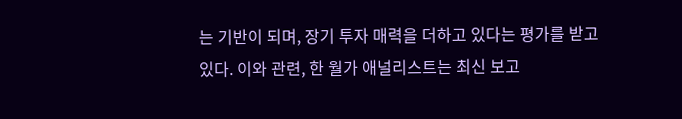는 기반이 되며, 장기 투자 매력을 더하고 있다는 평가를 받고 있다. 이와 관련, 한 월가 애널리스트는 최신 보고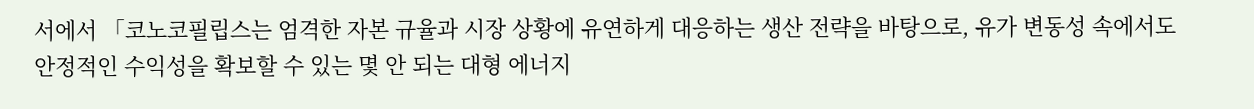서에서 「코노코필립스는 엄격한 자본 규율과 시장 상황에 유연하게 대응하는 생산 전략을 바탕으로, 유가 변동성 속에서도 안정적인 수익성을 확보할 수 있는 몇 안 되는 대형 에너지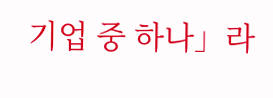기업 중 하나」라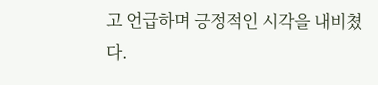고 언급하며 긍정적인 시각을 내비쳤다.